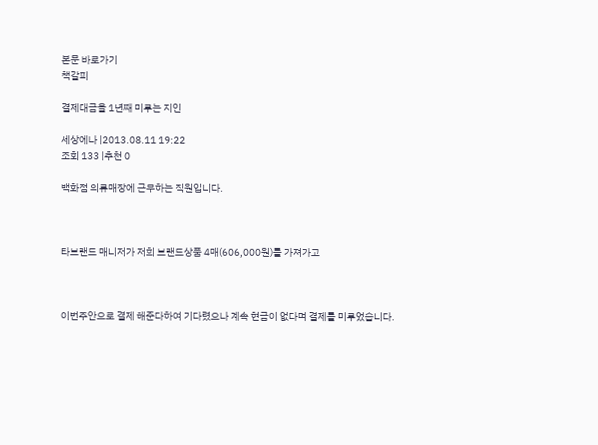본문 바로가기
책갈피

결제대금을 1년째 미루는 지인

세상에나 |2013.08.11 19:22
조회 133 |추천 0

백화점 의류매장에 근무하는 직원입니다.



타브랜드 매니저가 저희 브랜드상품 4매(606,000원)를 가져가고



이번주안으로 결제 해준다하여 기다렸으나 계속 현금이 없다며 결제를 미루었습니다.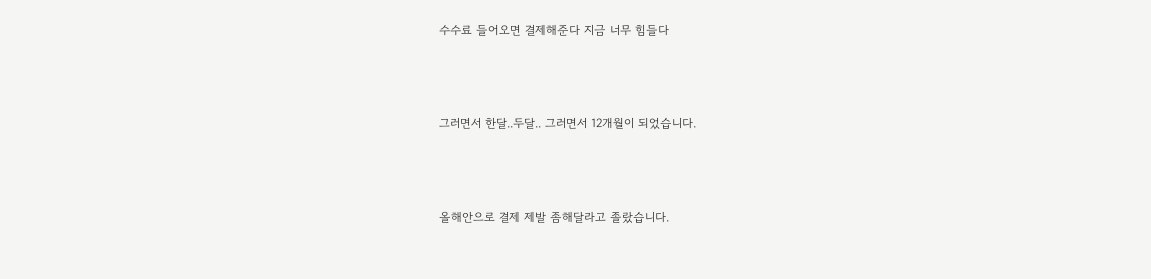수수료 들어오면 결제해준다 지금 너무 힘들다



그러면서 한달..두달.. 그러면서 12개월이 되었습니다.



올해안으로 결제 제발 좀해달라고 졸랐습니다.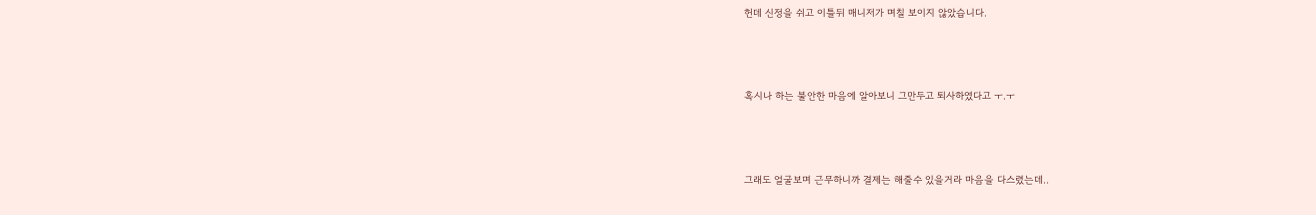헌데 신정을 쉬고 이틀뒤 매니저가 며칠 보이지 않았습니다.



혹시나 하는 불안한 마음에 알아보니 그만두고 퇴사하였다고 ㅜ.ㅜ



그래도 얼굴보며 근무하니까 결제는 해줄수 있을거라 마음을 다스렸는데..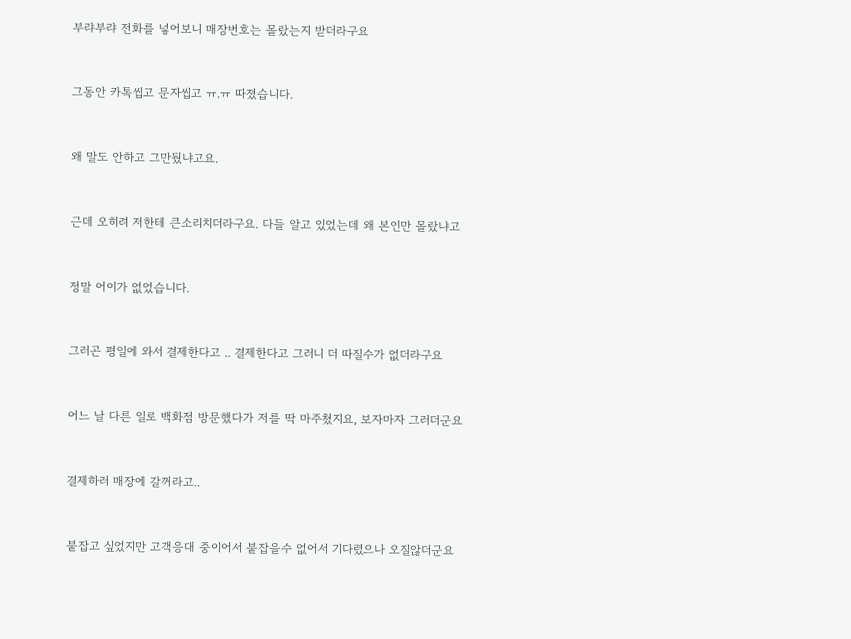부랴부랴 전화를 넣어보니 매장번호는 몰랐는지 받더라구요



그동안 카톡씹고 문자씹고 ㅠ.ㅠ 따졌습니다.



왜 말도 안하고 그만뒀냐고요.



근데 오히려 저한테 큰소리치더라구요. 다들 알고 있었는데 왜 본인만 몰랐냐고



정말 어이가 없었습니다.



그러곤 평일에 와서 결제한다고 .. 결제한다고 그러니 더 따질수가 없더라구요



어느 날 다른 일로 백화점 방문했다가 저를 딱 마주쳤지요, 보자마자 그러더군요



결제하러 매장에 갈꺼라고..



붙잡고 싶었지만 고객응대 중이어서 붙잡을수 없어서 기다렸으나 오질않더군요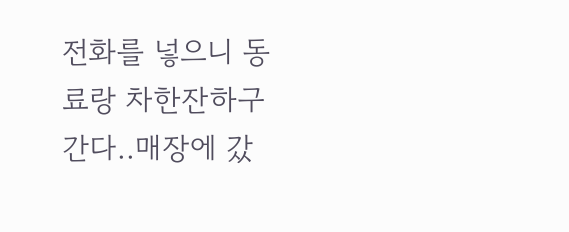전화를 넣으니 동료랑 차한잔하구 간다..매장에 갔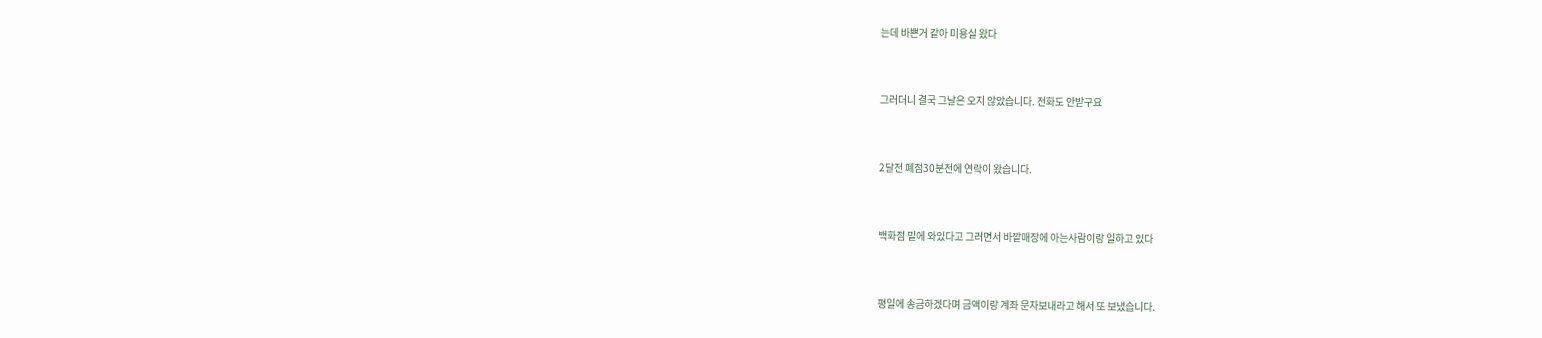는데 바쁜거 같아 미용실 왔다



그러더니 결국 그날은 오지 않았습니다. 전화도 안받구요



2달전 폐점30분전에 연락이 왔습니다.



백화점 밑에 와있다고 그러면서 바깥매장에 아는사람이랑 일하고 있다



평일에 송금하겠다며 금액이랑 계좌 문자보내라고 해서 또 보냈습니다.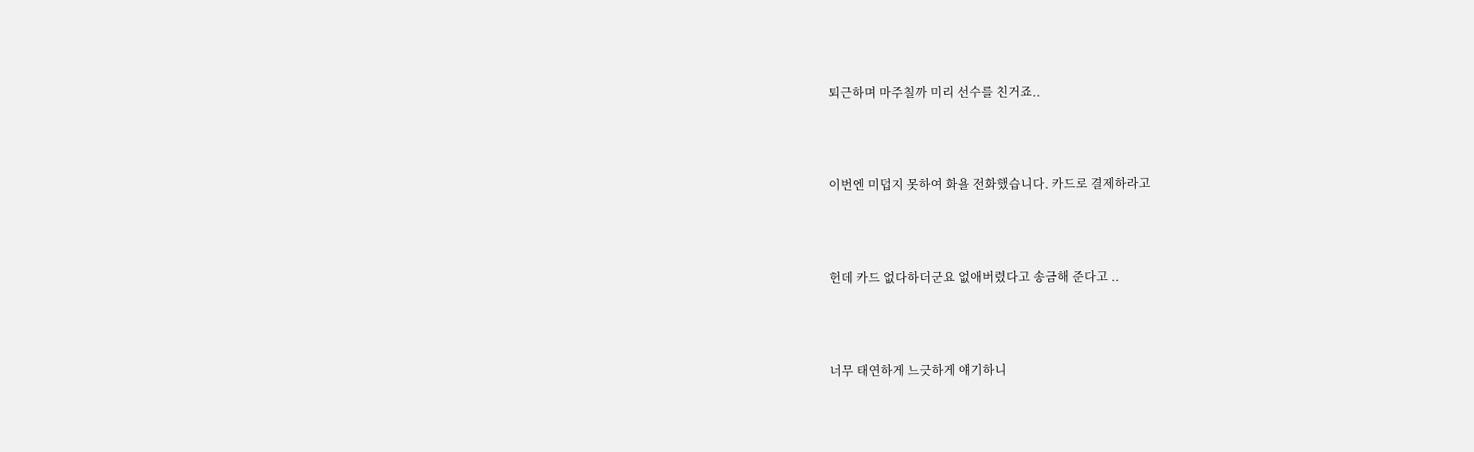퇴근하며 마주칠까 미리 선수를 친거죠..



이번엔 미덥지 못하여 화욜 전화했습니다. 카드로 결제하라고



헌데 카드 없다하더군요 없애버렸다고 송금해 준다고 ..



너무 태연하게 느긋하게 얘기하니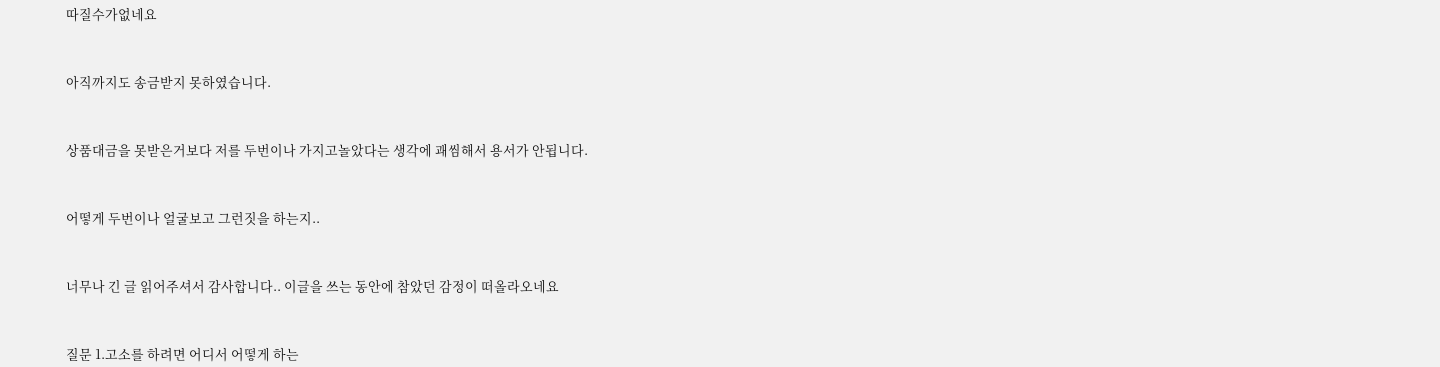따질수가없네요



아직까지도 송금받지 못하였습니다.



상품대금을 못받은거보다 저를 두번이나 가지고놀았다는 생각에 괘씸해서 용서가 안됩니다.



어떻게 두번이나 얼굴보고 그런짓을 하는지..



너무나 긴 글 읽어주셔서 감사합니다.. 이글을 쓰는 동안에 참았던 감정이 떠올라오네요



질문 1.고소를 하려면 어디서 어떻게 하는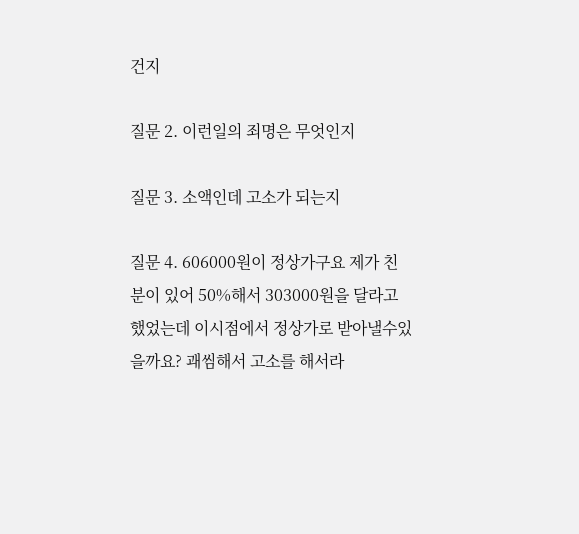건지

질문 2. 이런일의 죄명은 무엇인지

질문 3. 소액인데 고소가 되는지

질문 4. 606000원이 정상가구요 제가 친분이 있어 50%해서 303000원을 달라고했었는데 이시점에서 정상가로 받아낼수있을까요? 괘씸해서 고소를 해서라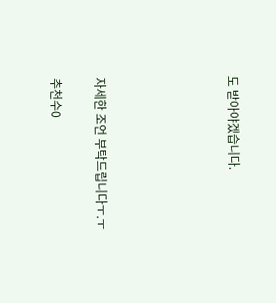도 받아야겠습니다.





자세한 조언 부탁드립니다ㅜ.ㅜ

추천수0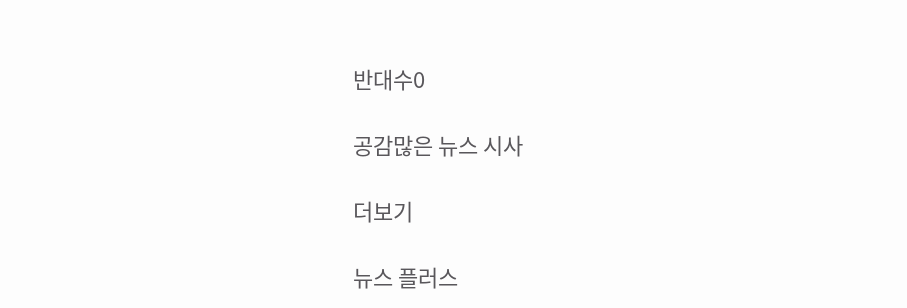반대수0

공감많은 뉴스 시사

더보기

뉴스 플러스